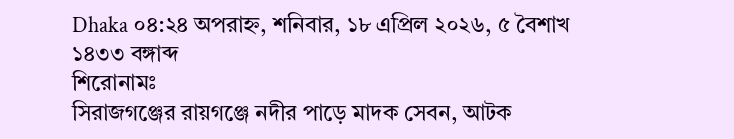Dhaka ০৪:২৪ অপরাহ্ন, শনিবার, ১৮ এপ্রিল ২০২৬, ৫ বৈশাখ ১৪৩৩ বঙ্গাব্দ
শিরোনামঃ
সিরাজগঞ্জের রায়গঞ্জে নদীর পাড়ে মাদক সেবন, আটক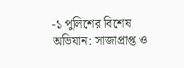-১ পুলিশের বিশেষ অভিযান: সাজাপ্রাপ্ত ও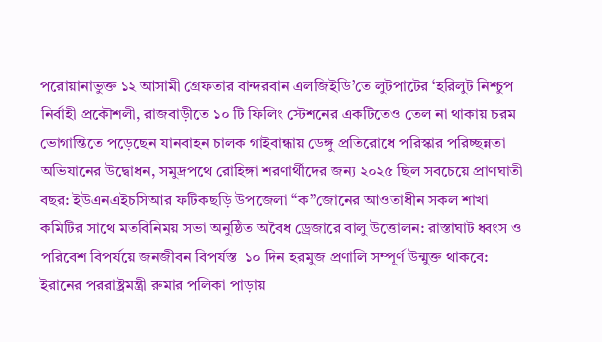পরোয়ানাভুক্ত ১২ আসামী গ্রেফতার বান্দরবান এলজিইডি’তে লুটপাটের ‘হরিলুট নিশ্চুপ নির্বাহী প্রকৌশলী, রাজবাড়ীতে ১০ টি ফিলিং স্টেশনের একটিতেও তেল না থাকায় চরম ভোগান্তিতে পড়েছেন যানবাহন চালক গাইবান্ধায় ডেঙ্গু প্রতিরোধে পরিস্কার পরিচ্ছন্নতা অভিযানের উদ্বোধন, সমুদ্রপথে রোহিঙ্গা শরণার্থীদের জন্য ২০২৫ ছিল সবচেয়ে প্রাণঘাতী বছর: ইউএনএইচসিআর ফটিকছড়ি উপজেলা “ক”জোনের আওতাধীন সকল শাখা কমিটির সাথে মতবিনিময় সভা অনুষ্ঠিত অবৈধ ড্রেজারে বালু উত্তোলন: রাস্তাঘাট ধ্বংস ও পরিবেশ বিপর্যয়ে জনজীবন বিপর্যস্ত  ১০ দিন হরমুজ প্রণালি সম্পূর্ণ উন্মুক্ত থাকবে: ইরানের পররাষ্ট্রমন্ত্রী রুমার পলিকা পাড়ায়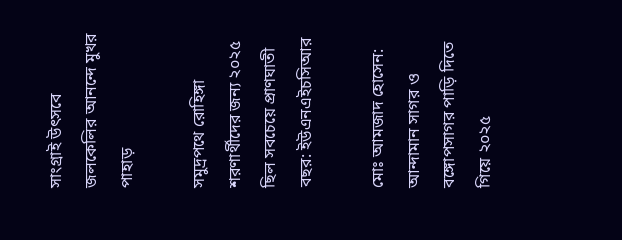সাংগ্রাই উৎসবে জলকেলির আনন্দে মুখর পাহাড়

সমুদ্রপথে রোহিঙ্গা শরণার্থীদের জন্য ২০২৫ ছিল সবচেয়ে প্রাণঘাতী বছর: ইউএনএইচসিআর

মোঃ আমজাদ হোসেন: আন্দামান সাগর ও বঙ্গোপসাগর পাড়ি দিতে গিয়ে ২০২৫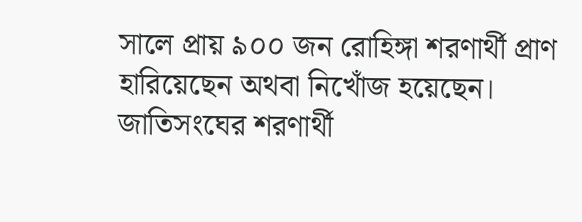সালে প্রায় ৯০০ জন রোহিঙ্গা শরণার্থী প্রাণ হারিয়েছেন অথবা নিখোঁজ হয়েছেন। জাতিসংঘের শরণার্থী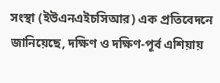সংস্থা (ইউএনএইচসিআর) এক প্রতিবেদনে জানিয়েছে, দক্ষিণ ও দক্ষিণ-পূর্ব এশিয়ায়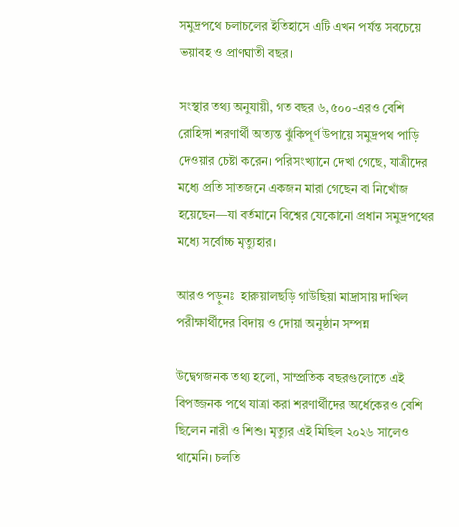সমুদ্রপথে চলাচলের ইতিহাসে এটি এখন পর্যন্ত সবচেয়ে ভয়াবহ ও প্রাণঘাতী বছর।

সংস্থার তথ্য অনুযায়ী, গত বছর ৬,৫০০-এরও বেশি রোহিঙ্গা শরণার্থী অত্যন্ত ঝুঁকিপূর্ণ উপায়ে সমুদ্রপথ পাড়ি দেওয়ার চেষ্টা করেন। পরিসংখ্যানে দেখা গেছে, যাত্রীদের মধ্যে প্রতি সাতজনে একজন মারা গেছেন বা নিখোঁজ হয়েছেন—যা বর্তমানে বিশ্বের যেকোনো প্রধান সমুদ্রপথের মধ্যে সর্বোচ্চ মৃত্যুহার।

আরও পড়ুনঃ  হারুয়ালছড়ি গাউছিয়া মাদ্রাসায় দাখিল পরীক্ষার্থীদের বিদায় ও দোয়া অনুষ্ঠান সম্পন্ন

উদ্বেগজনক তথ্য হলো, সাম্প্রতিক বছরগুলোতে এই বিপজ্জনক পথে যাত্রা করা শরণার্থীদের অর্ধেকেরও বেশি ছিলেন নারী ও শিশু। মৃত্যুর এই মিছিল ২০২৬ সালেও থামেনি। চলতি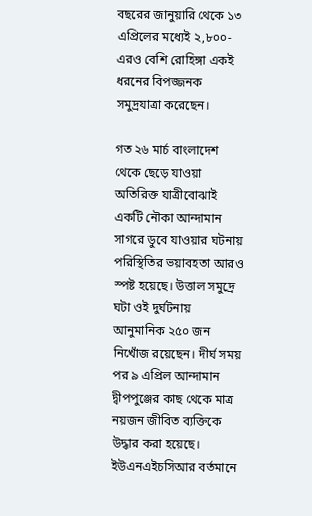বছরের জানুয়ারি থেকে ১৩ এপ্রিলের মধ্যেই ২,৮০০-এরও বেশি রোহিঙ্গা একই ধরনের বিপজ্জনক সমুদ্রযাত্রা করেছেন।

গত ২৬ মার্চ বাংলাদেশ থেকে ছেড়ে যাওয়া অতিরিক্ত যাত্রীবোঝাই একটি নৌকা আন্দামান সাগরে ডুবে যাওয়ার ঘটনায় পরিস্থিতির ভয়াবহতা আরও স্পষ্ট হয়েছে। উত্তাল সমুদ্রে ঘটা ওই দুর্ঘটনায় আনুমানিক ২৫০ জন নিখোঁজ রয়েছেন। দীর্ঘ সময় পর ৯ এপ্রিল আন্দামান দ্বীপপুঞ্জের কাছ থেকে মাত্র নয়জন জীবিত ব্যক্তিকে উদ্ধার করা হয়েছে। ইউএনএইচসিআর বর্তমানে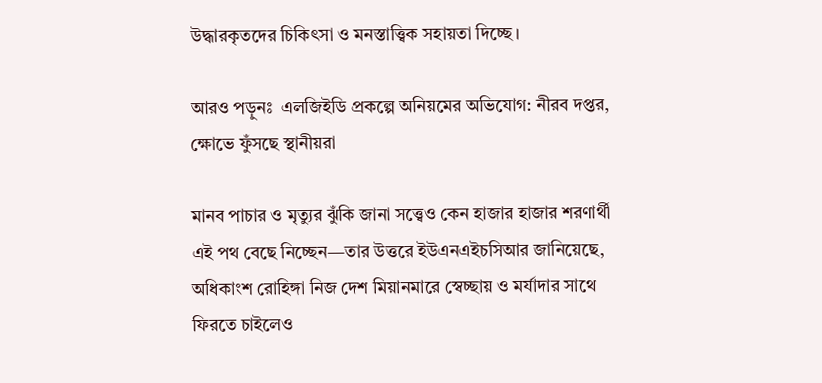উদ্ধারকৃতদের চিকিৎসা ও মনস্তাত্ত্বিক সহায়তা দিচ্ছে।

আরও পড়ুনঃ  এলজিইডি প্রকল্পে অনিয়মের অভিযোগ: নীরব দপ্তর, ক্ষোভে ফুঁসছে স্থানীয়রা

মানব পাচার ও মৃত্যুর ঝুঁকি জানা সত্ত্বেও কেন হাজার হাজার শরণার্থী এই পথ বেছে নিচ্ছেন—তার উত্তরে ইউএনএইচসিআর জানিয়েছে, অধিকাংশ রোহিঙ্গা নিজ দেশ মিয়ানমারে স্বেচ্ছায় ও মর্যাদার সাথে ফিরতে চাইলেও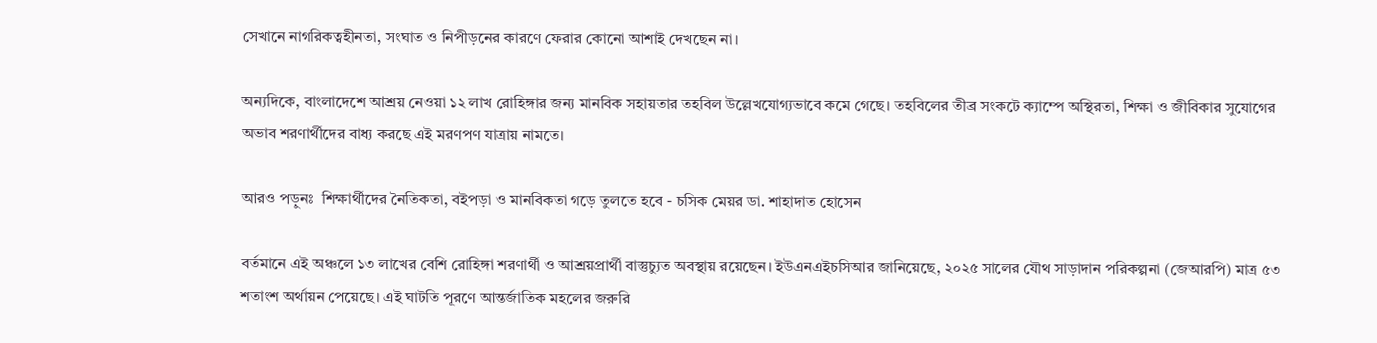সেখানে নাগরিকত্বহীনতা, সংঘাত ও নিপীড়নের কারণে ফেরার কোনো আশাই দেখছেন না।

অন্যদিকে, বাংলাদেশে আশ্রয় নেওয়া ১২ লাখ রোহিঙ্গার জন্য মানবিক সহায়তার তহবিল উল্লেখযোগ্যভাবে কমে গেছে। তহবিলের তীব্র সংকটে ক্যাম্পে অস্থিরতা, শিক্ষা ও জীবিকার সুযোগের অভাব শরণার্থীদের বাধ্য করছে এই মরণপণ যাত্রায় নামতে।

আরও পড়ুনঃ  শিক্ষার্থীদের নৈতিকতা, বইপড়া ও মানবিকতা গড়ে তুলতে হবে - চসিক মেয়র ডা. শাহাদাত হোসেন

বর্তমানে এই অঞ্চলে ১৩ লাখের বেশি রোহিঙ্গা শরণার্থী ও আশ্রয়প্রার্থী বাস্তুচ্যুত অবস্থায় রয়েছেন। ইউএনএইচসিআর জানিয়েছে, ২০২৫ সালের যৌথ সাড়াদান পরিকল্পনা (জেআরপি) মাত্র ৫৩ শতাংশ অর্থায়ন পেয়েছে। এই ঘাটতি পূরণে আন্তর্জাতিক মহলের জরুরি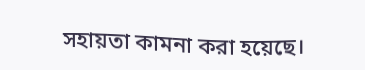সহায়তা কামনা করা হয়েছে।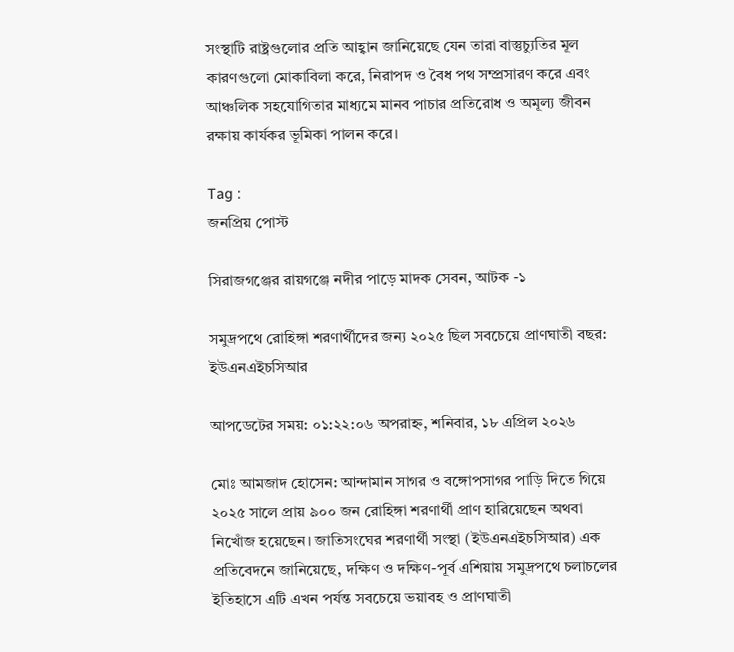সংস্থাটি রাষ্ট্রগুলোর প্রতি আহ্বান জানিয়েছে যেন তারা বাস্তুচ্যুতির মূল কারণগুলো মোকাবিলা করে, নিরাপদ ও বৈধ পথ সম্প্রসারণ করে এবং আঞ্চলিক সহযোগিতার মাধ্যমে মানব পাচার প্রতিরোধ ও অমূল্য জীবন রক্ষায় কার্যকর ভূমিকা পালন করে।

Tag :
জনপ্রিয় পোস্ট

সিরাজগঞ্জের রায়গঞ্জে নদীর পাড়ে মাদক সেবন, আটক -১

সমুদ্রপথে রোহিঙ্গা শরণার্থীদের জন্য ২০২৫ ছিল সবচেয়ে প্রাণঘাতী বছর: ইউএনএইচসিআর

আপডেটের সময়: ০১:২২:০৬ অপরাহ্ন, শনিবার, ১৮ এপ্রিল ২০২৬

মোঃ আমজাদ হোসেন: আন্দামান সাগর ও বঙ্গোপসাগর পাড়ি দিতে গিয়ে ২০২৫ সালে প্রায় ৯০০ জন রোহিঙ্গা শরণার্থী প্রাণ হারিয়েছেন অথবা নিখোঁজ হয়েছেন। জাতিসংঘের শরণার্থী সংস্থা (ইউএনএইচসিআর) এক প্রতিবেদনে জানিয়েছে, দক্ষিণ ও দক্ষিণ-পূর্ব এশিয়ায় সমুদ্রপথে চলাচলের ইতিহাসে এটি এখন পর্যন্ত সবচেয়ে ভয়াবহ ও প্রাণঘাতী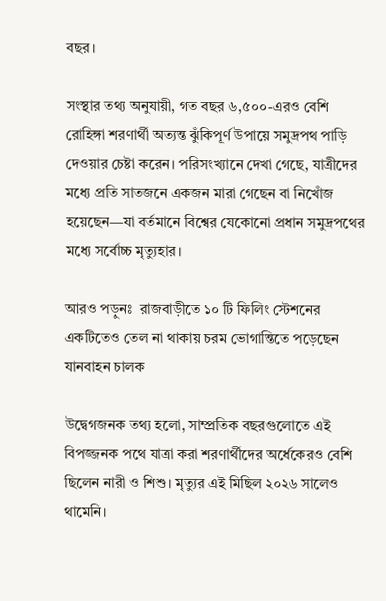বছর।

সংস্থার তথ্য অনুযায়ী, গত বছর ৬,৫০০-এরও বেশি রোহিঙ্গা শরণার্থী অত্যন্ত ঝুঁকিপূর্ণ উপায়ে সমুদ্রপথ পাড়ি দেওয়ার চেষ্টা করেন। পরিসংখ্যানে দেখা গেছে, যাত্রীদের মধ্যে প্রতি সাতজনে একজন মারা গেছেন বা নিখোঁজ হয়েছেন—যা বর্তমানে বিশ্বের যেকোনো প্রধান সমুদ্রপথের মধ্যে সর্বোচ্চ মৃত্যুহার।

আরও পড়ুনঃ  রাজবাড়ীতে ১০ টি ফিলিং স্টেশনের একটিতেও তেল না থাকায় চরম ভোগান্তিতে পড়েছেন যানবাহন চালক

উদ্বেগজনক তথ্য হলো, সাম্প্রতিক বছরগুলোতে এই বিপজ্জনক পথে যাত্রা করা শরণার্থীদের অর্ধেকেরও বেশি ছিলেন নারী ও শিশু। মৃত্যুর এই মিছিল ২০২৬ সালেও থামেনি।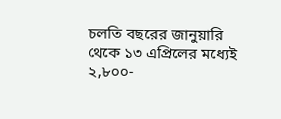চলতি বছরের জানুয়ারি থেকে ১৩ এপ্রিলের মধ্যেই ২,৮০০-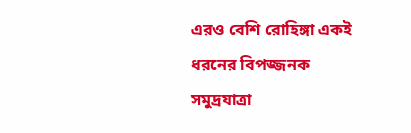এরও বেশি রোহিঙ্গা একই ধরনের বিপজ্জনক সমুদ্রযাত্রা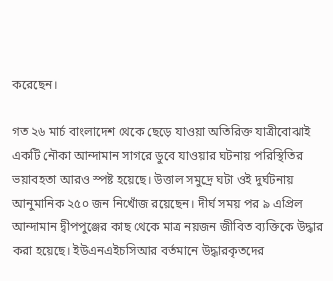করেছেন।

গত ২৬ মার্চ বাংলাদেশ থেকে ছেড়ে যাওয়া অতিরিক্ত যাত্রীবোঝাই একটি নৌকা আন্দামান সাগরে ডুবে যাওয়ার ঘটনায় পরিস্থিতির ভয়াবহতা আরও স্পষ্ট হয়েছে। উত্তাল সমুদ্রে ঘটা ওই দুর্ঘটনায় আনুমানিক ২৫০ জন নিখোঁজ রয়েছেন। দীর্ঘ সময় পর ৯ এপ্রিল আন্দামান দ্বীপপুঞ্জের কাছ থেকে মাত্র নয়জন জীবিত ব্যক্তিকে উদ্ধার করা হয়েছে। ইউএনএইচসিআর বর্তমানে উদ্ধারকৃতদের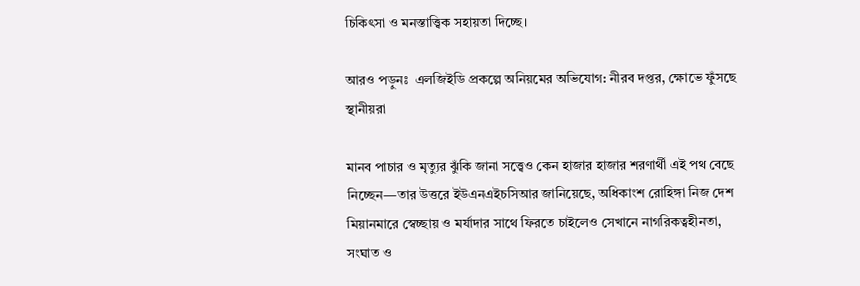চিকিৎসা ও মনস্তাত্ত্বিক সহায়তা দিচ্ছে।

আরও পড়ুনঃ  এলজিইডি প্রকল্পে অনিয়মের অভিযোগ: নীরব দপ্তর, ক্ষোভে ফুঁসছে স্থানীয়রা

মানব পাচার ও মৃত্যুর ঝুঁকি জানা সত্ত্বেও কেন হাজার হাজার শরণার্থী এই পথ বেছে নিচ্ছেন—তার উত্তরে ইউএনএইচসিআর জানিয়েছে, অধিকাংশ রোহিঙ্গা নিজ দেশ মিয়ানমারে স্বেচ্ছায় ও মর্যাদার সাথে ফিরতে চাইলেও সেখানে নাগরিকত্বহীনতা, সংঘাত ও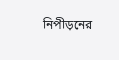নিপীড়নের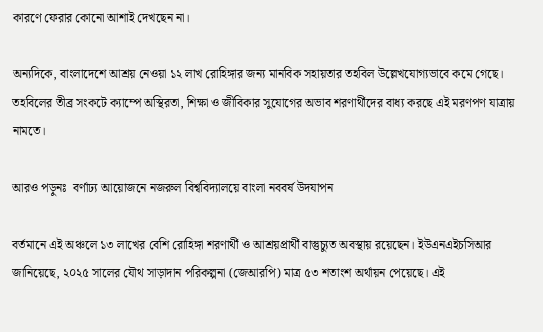কারণে ফেরার কোনো আশাই দেখছেন না।

অন্যদিকে, বাংলাদেশে আশ্রয় নেওয়া ১২ লাখ রোহিঙ্গার জন্য মানবিক সহায়তার তহবিল উল্লেখযোগ্যভাবে কমে গেছে। তহবিলের তীব্র সংকটে ক্যাম্পে অস্থিরতা, শিক্ষা ও জীবিকার সুযোগের অভাব শরণার্থীদের বাধ্য করছে এই মরণপণ যাত্রায় নামতে।

আরও পড়ুনঃ  বর্ণাঢ্য আয়োজনে নজরুল বিশ্ববিদ্যালয়ে বাংলা নববর্ষ উদযাপন

বর্তমানে এই অঞ্চলে ১৩ লাখের বেশি রোহিঙ্গা শরণার্থী ও আশ্রয়প্রার্থী বাস্তুচ্যুত অবস্থায় রয়েছেন। ইউএনএইচসিআর জানিয়েছে, ২০২৫ সালের যৌথ সাড়াদান পরিকল্পনা (জেআরপি) মাত্র ৫৩ শতাংশ অর্থায়ন পেয়েছে। এই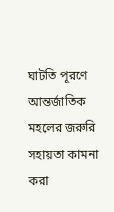ঘাটতি পূরণে আন্তর্জাতিক মহলের জরুরি সহায়তা কামনা করা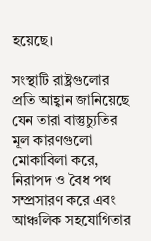হয়েছে।

সংস্থাটি রাষ্ট্রগুলোর প্রতি আহ্বান জানিয়েছে যেন তারা বাস্তুচ্যুতির মূল কারণগুলো মোকাবিলা করে, নিরাপদ ও বৈধ পথ সম্প্রসারণ করে এবং আঞ্চলিক সহযোগিতার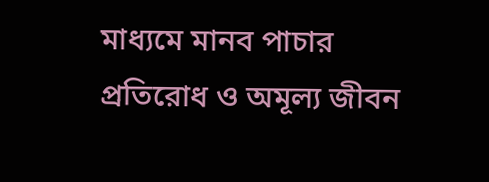মাধ্যমে মানব পাচার প্রতিরোধ ও অমূল্য জীবন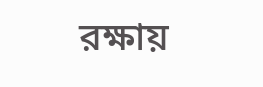রক্ষায়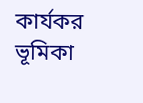কার্যকর ভূমিকা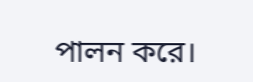পালন করে।